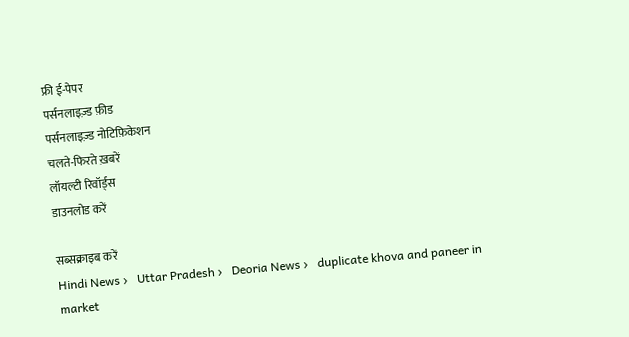फ्री ई-पेपर
पर्सनलाइज़्ड फ़ीड
पर्सनलाइज़्ड नोटिफ़िकेशन
चलते-फिरते ख़बरें
लॉयल्टी रिवॉर्ड्स
डाउनलोड करें

सब्सक्राइब करें
Hindi News ›   Uttar Pradesh ›   Deoria News ›   duplicate khova and paneer in market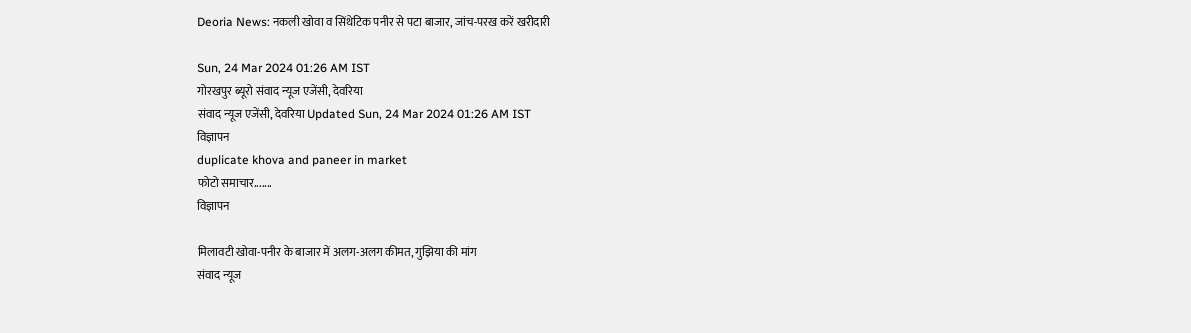Deoria News: नकली खोवा व सिंथेटिक पनीर से पटा बाजार, जांच-परख करें खरीदारी

Sun, 24 Mar 2024 01:26 AM IST
गोरखपुर ब्यूरो संवाद न्यूज एजेंसी, देवरिया
संवाद न्यूज एजेंसी, देवरिया Updated Sun, 24 Mar 2024 01:26 AM IST
विज्ञापन
duplicate khova and paneer in market
फोटो समाचार.......
विज्ञापन

मिलावटी खोवा-पनीर के बाजार में अलग-अलग कीमत, गुझिया की मांग
संवाद न्यूज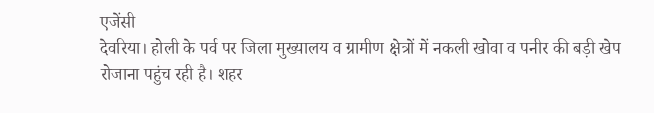एजेंसी
देवरिया। होली के पर्व पर जिला मुख्यालय व ग्रामीण क्षेत्रों में नकली खोवा व पनीर की बड़ी खेप रोजाना पहुंच रही है। शहर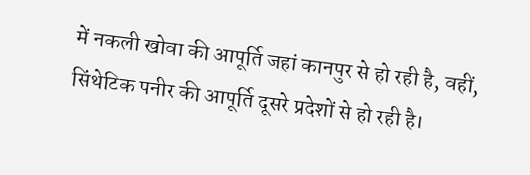में नकली खोवा की आपूर्ति जहां कानपुर से हो रही है, वहीं, सिंथेटिक पनीर की आपूर्ति दूसरे प्रदेशों से हो रही है।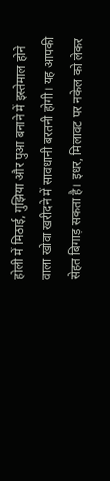होली में मिठाई, गुझिया और पुआ बनाने में इस्तेमाल होने वाला खोवा खरीदने में सावधानी बरतनी होगी। यह आपकी सेहत बिगाड़ सकता है। इधर, मिलावट पर नकेल को लेकर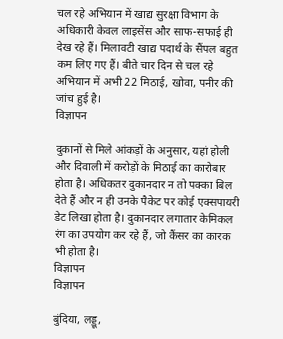चल रहे अभियान में खाद्य सुरक्षा विभाग के अधिकारी केवल लाइसेंस और साफ-सफाई ही देख रहे हैं। मिलावटी खाद्य पदार्थ के सैंपल बहुत कम लिए गए हैं। बीते चार दिन से चल रहे अभियान में अभी 22 मिठाई, खोवा, पनीर की जांच हुई है।
विज्ञापन

दुकानों से मिले आंकड़ों के अनुसार, यहां होली और दिवाली में करोड़ों के मिठाई का कारोबार होता है। अधिकतर दुकानदार न तो पक्का बिल देते हैं और न ही उनके पैकेट पर कोई एक्सपायरी डेट लिखा होता है। दुकानदार लगातार केमिकल रंग का उपयोग कर रहे हैं, जो कैंसर का कारक भी होता है।
विज्ञापन
विज्ञापन

बुंदिया, लड्डू,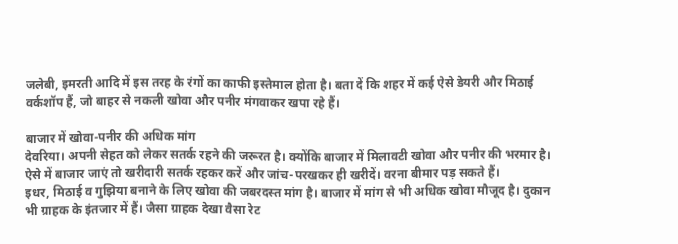जलेबी, इमरती आदि में इस तरह के रंगों का काफी इस्तेमाल होता है। बता दें कि शहर में कई ऐसे डेयरी और मिठाई वर्कशॉप हैं, जो बाहर से नकली खोवा और पनीर मंगवाकर खपा रहे हैं।

बाजार में खोवा-पनीर की अधिक मांग
देवरिया। अपनी सेहत को लेकर सतर्क रहने की जरूरत है। क्योंकि बाजार में मिलावटी खोवा और पनीर की भरमार है। ऐसे में बाजार जाएं तो खरीदारी सतर्क रहकर करें और जांच-परखकर ही खरीदें। वरना बीमार पड़ सकते हैं।
इधर, मिठाई व गुझिया बनाने के लिए खोवा की जबरदस्त मांग है। बाजार में मांग से भी अधिक खोवा मौजूद है। दुकान भी ग्राहक के इंतजार में हैं। जैसा ग्राहक देखा वैसा रेट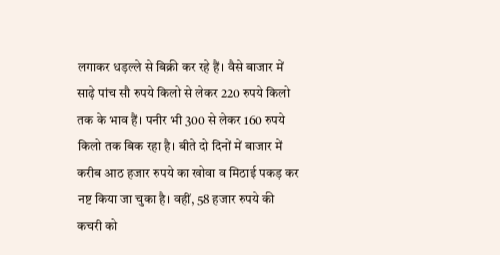लगाकर धड़ल्ले से बिक्री कर रहे हैं। वैसे बाजार में साढ़े पांच सौ रुपये किलो से लेकर 220 रुपये किलो तक के भाव हैं। पनीर भी 300 से लेकर 160 रुपये किलो तक बिक रहा है। बीते दो दिनों में बाजार में करीब आठ हजार रुपये का खोवा व मिठाई पकड़ कर नष्ट किया जा चुका है। वहीं, 58 हजार रुपये की कचरी को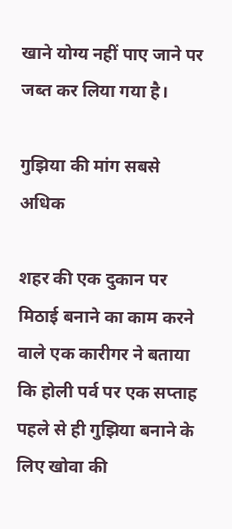खाने योग्य नहीं पाए जाने पर जब्त कर लिया गया है।

गुझिया की मांग सबसे अधिक

शहर की एक दुकान पर मिठाई बनाने का काम करने वाले एक कारीगर ने बताया कि होली पर्व पर एक सप्ताह पहले से ही गुझिया बनाने के लिए खोवा की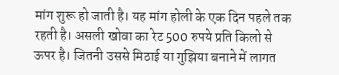मांग शुरू हो जाती है। यह मांग होली के एक दिन पहले तक रहती है। असली खोवा का रेट 500 रुपये प्रति किलो से ऊपर है। जितनी उससे मिठाई या गुझिया बनाने में लागत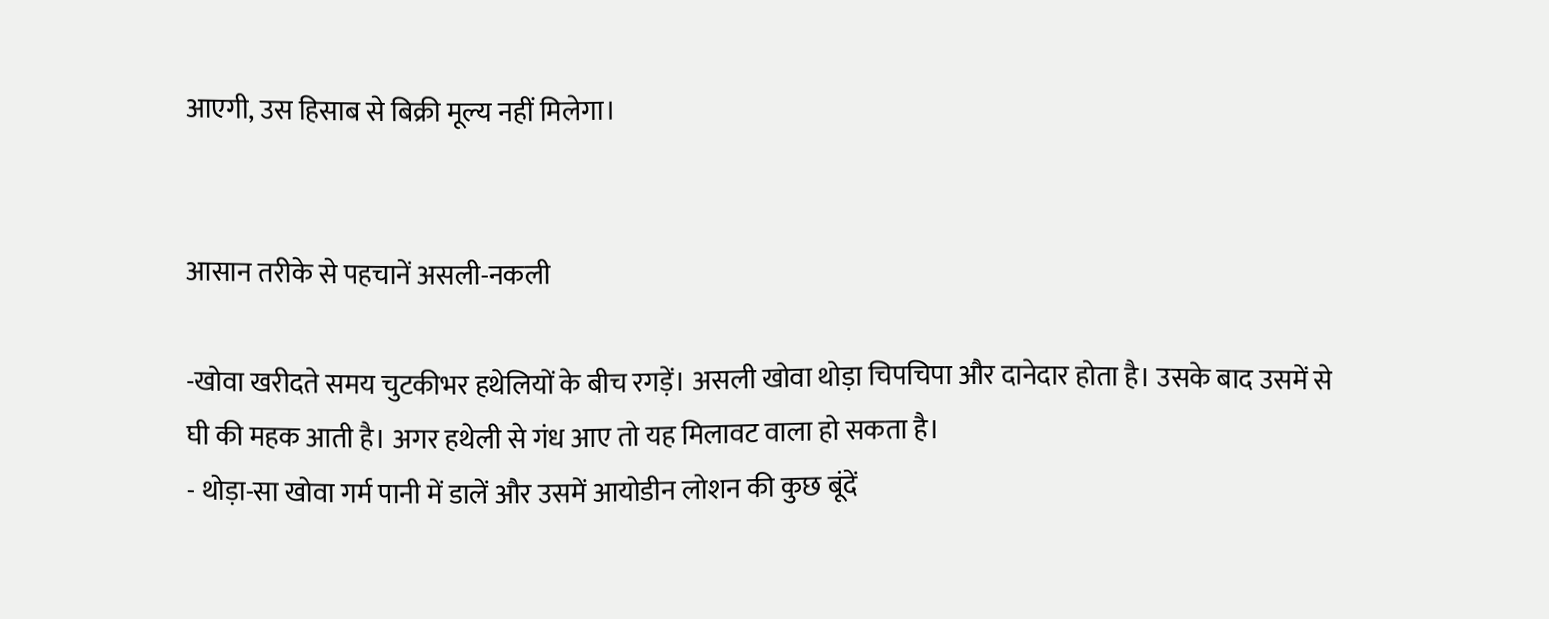आएगी, उस हिसाब से बिक्री मूल्य नहीं मिलेगा।


आसान तरीके से पहचानें असली-नकली

-खोवा खरीदते समय चुटकीभर हथेलियों के बीच रगड़ें। असली खोवा थोड़ा चिपचिपा और दानेदार होता है। उसके बाद उसमें से घी की महक आती है। अगर हथेली से गंध आए तो यह मिलावट वाला हो सकता है।
- थोड़ा-सा खोवा गर्म पानी में डालें और उसमें आयोडीन लोशन की कुछ बूंदें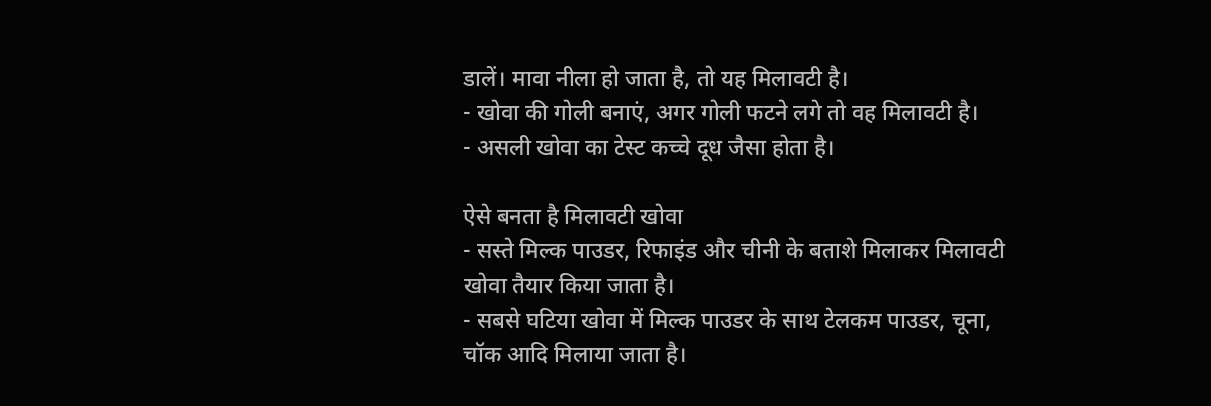डालें। मावा नीला हो जाता है, तो यह मिलावटी है।
- खोवा की गोली बनाएं, अगर गोली फटने लगे तो वह मिलावटी है।
- असली खोवा का टेस्ट कच्चे दूध जैसा होता है।

ऐसे बनता है मिलावटी खोवा
- सस्ते मिल्क पाउडर, रिफाइंड और चीनी के बताशे मिलाकर मिलावटी खोवा तैयार किया जाता है।
- सबसे घटिया खोवा में मिल्क पाउडर के साथ टेलकम पाउडर, चूना, चॉक आदि मिलाया जाता है।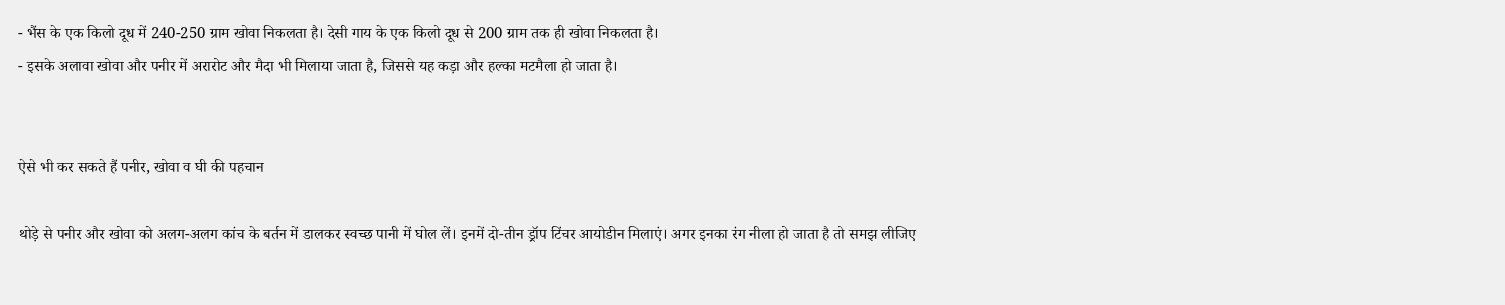- भैंस के एक किलो दूध में 240-250 ग्राम खोवा निकलता है। देसी गाय के एक किलो दूध से 200 ग्राम तक ही खोवा निकलता है।
- इसके अलावा खोवा और पनीर में अरारोट और मैदा भी मिलाया जाता है, जिससे यह कड़ा और हल्का मटमैला हो जाता है।


ऐसे भी कर सकते हैं पनीर, खोवा व घी की पहचान

थोड़े से पनीर और खोवा को अलग-अलग कांच के बर्तन में डालकर स्वच्छ पानी में घोल लें। इनमें दो-तीन ड्रॉप टिंचर आयोडीन मिलाएं। अगर इनका रंग नीला हो जाता है तो समझ लीजिए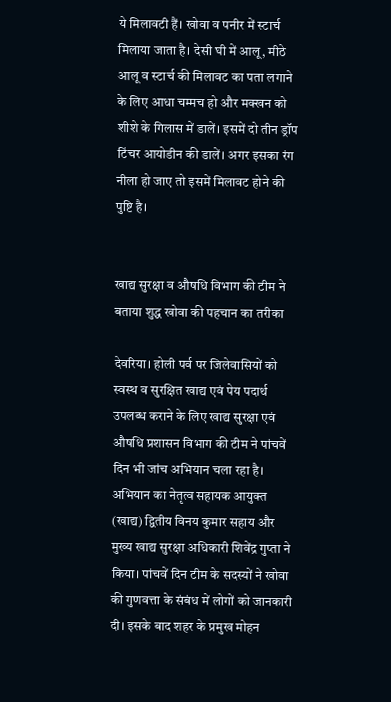ये मिलावटी हैं। खोवा व पनीर में स्टार्च मिलाया जाता है। देसी घी में आलू, मीठे आलू व स्टार्च की मिलावट का पता लगाने के लिए आधा चम्मच हो और मक्खन को शीशे के गिलास में डालें। इसमें दो तीन ड्रॉप टिंचर आयोडीन की डालें। अगर इसका रंग नीला हो जाए तो इसमें मिलावट होने की पुष्टि है।


खाद्य सुरक्षा व औषधि विभाग की टीम ने बताया शुद्ध खोवा की पहचान का तरीका

देवरिया। होली पर्व पर जिलेवासियों को स्वस्थ व सुरक्षित खाद्य एवं पेय पदार्थ उपलब्ध कराने के लिए खाद्य सुरक्षा एवं औषधि प्रशासन विभाग की टीम ने पांचवें दिन भी जांच अभियान चला रहा है। अभियान का नेतृत्व सहायक आयुक्त (खाद्य) द्वितीय विनय कुमार सहाय और मुख्य खाद्य सुरक्षा अधिकारी शिवेंद्र गुप्ता ने किया। पांचवें दिन टीम के सदस्यों ने खोवा की गुणवत्ता के संबंध में लोगों को जानकारी दी। इसके बाद शहर के प्रमुख मोहन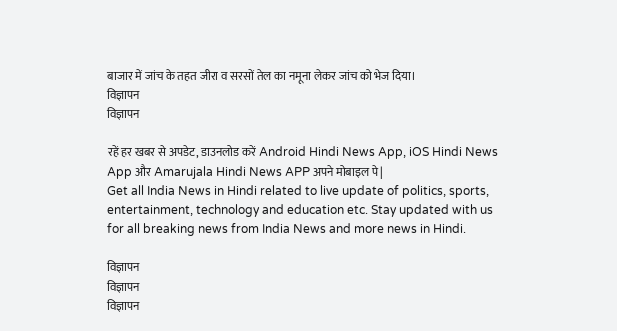बाजार में जांच के तहत जीरा व सरसों तेल का नमूना लेकर जांच को भेज दिया।
विज्ञापन
विज्ञापन

रहें हर खबर से अपडेट, डाउनलोड करें Android Hindi News App, iOS Hindi News App और Amarujala Hindi News APP अपने मोबाइल पे|
Get all India News in Hindi related to live update of politics, sports, entertainment, technology and education etc. Stay updated with us for all breaking news from India News and more news in Hindi.

विज्ञापन
विज्ञापन
विज्ञापन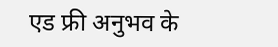एड फ्री अनुभव के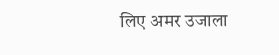लिए अमर उजाला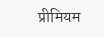प्रीमियम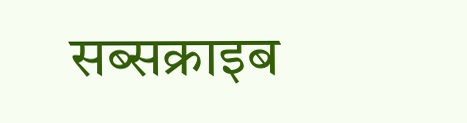सब्सक्राइब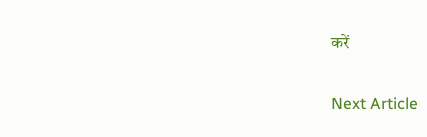करें

Next Article